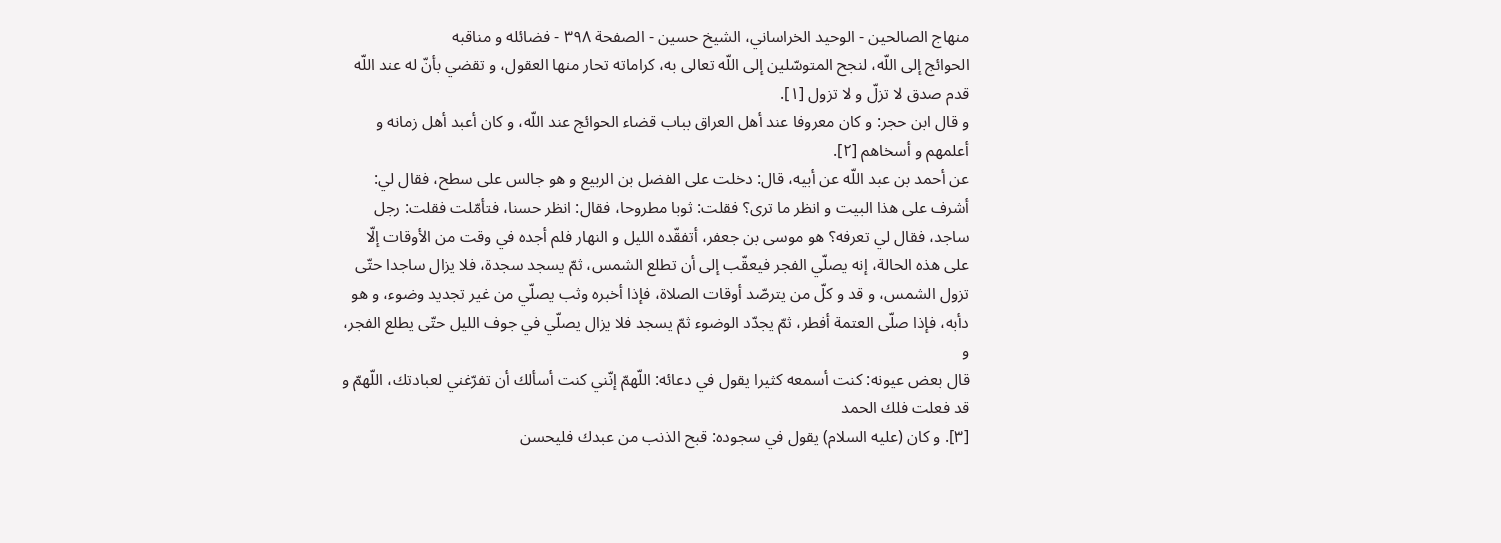منهاج الصالحين - الوحيد الخراساني، الشيخ حسين - الصفحة ٣٩٨ - فضائله و مناقبه
الحوائج إلى اللّه، لنجح المتوسّلين إلى اللّه تعالى به، كراماته تحار منها العقول، و تقضي بأنّ له عند اللّه قدم صدق لا تزلّ و لا تزول [١].
و قال ابن حجر: و كان معروفا عند أهل العراق بباب قضاء الحوائج عند اللّه، و كان أعبد أهل زمانه و أعلمهم و أسخاهم [٢].
عن أحمد بن عبد اللّه عن أبيه، قال: دخلت على الفضل بن الربيع و هو جالس على سطح، فقال لي: أشرف على هذا البيت و انظر ما ترى؟ فقلت: ثوبا مطروحا، فقال: انظر حسنا، فتأمّلت فقلت: رجل ساجد، فقال لي تعرفه؟ هو موسى بن جعفر، أتفقّده الليل و النهار فلم أجده في وقت من الأوقات إلّا على هذه الحالة، إنه يصلّي الفجر فيعقّب إلى أن تطلع الشمس، ثمّ يسجد سجدة، فلا يزال ساجدا حتّى تزول الشمس، و قد و كلّ من يترصّد أوقات الصلاة، فإذا أخبره وثب يصلّي من غير تجديد وضوء، و هو دأبه، فإذا صلّى العتمة أفطر، ثمّ يجدّد الوضوء ثمّ يسجد فلا يزال يصلّي في جوف الليل حتّى يطلع الفجر، و
قال بعض عيونه: كنت أسمعه كثيرا يقول في دعائه: اللّهمّ إنّني كنت أسألك أن تفرّغني لعبادتك، اللّهمّ و قد فعلت فلك الحمد
[٣]. و كان (عليه السلام) يقول في سجوده: قبح الذنب من عبدك فليحسن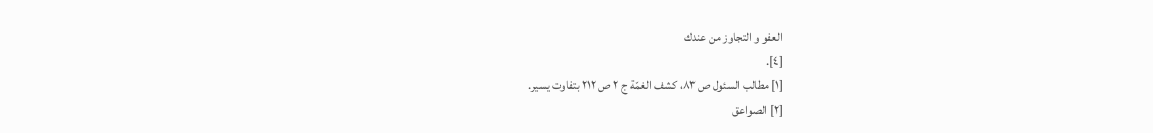العفو و التجاوز من عندك
[٤].
[١] مطالب السئول ص ٨٣، كشف الغمّة ج ٢ ص ٢١٢ بتفاوت يسير.
[٢] الصواعق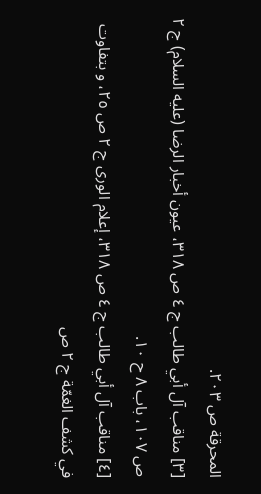المحرقة ص ٢٠٣.
[٣] مناقب آل أبي طالب ج ٤ ص ٣١٨، عيون أخبار الرضا (عليه السلام) ج ٢ ص ١٠٧، باب ٨ ح ١٠.
[٤] مناقب آل أبي طالب ج ٤ ص ٣١٨، إعلام الورى ج ٢ ص ٢٥، و بتفاوت في كشف الغمّة ج ٢ ص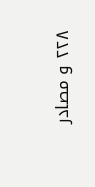٢٢٨ و مصادر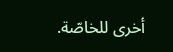أخرى للخاصّة.